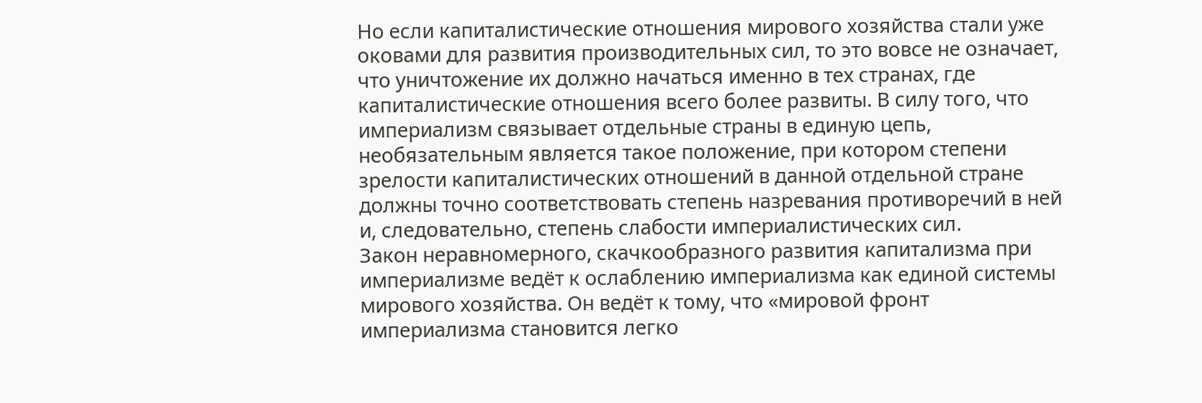Но если капиталистические отношения мирового хозяйства стали уже оковами для развития производительных сил, то это вовсе не означает, что уничтожение их должно начаться именно в тех странах, где капиталистические отношения всего более развиты. В силу того, что империализм связывает отдельные страны в единую цепь, необязательным является такое положение, при котором степени зрелости капиталистических отношений в данной отдельной стране должны точно соответствовать степень назревания противоречий в ней и, следовательно, степень слабости империалистических сил.
Закон неравномерного, скачкообразного развития капитализма при империализме ведёт к ослаблению империализма как единой системы мирового хозяйства. Он ведёт к тому, что «мировой фронт империализма становится легко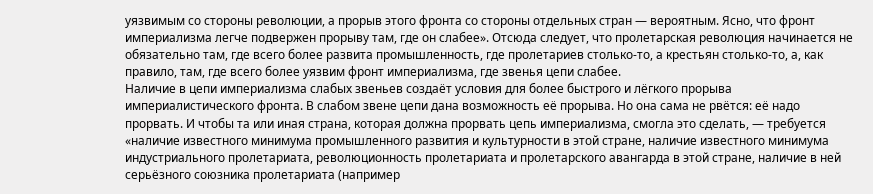уязвимым со стороны революции, а прорыв этого фронта со стороны отдельных стран — вероятным. Ясно, что фронт империализма легче подвержен прорыву там, где он слабее». Отсюда следует, что пролетарская революция начинается не обязательно там, где всего более развита промышленность, где пролетариев столько-то, а крестьян столько-то, а, как правило, там, где всего более уязвим фронт империализма, где звенья цепи слабее.
Наличие в цепи империализма слабых звеньев создаёт условия для более быстрого и лёгкого прорыва империалистического фронта. В слабом звене цепи дана возможность её прорыва. Но она сама не рвётся: её надо прорвать. И чтобы та или иная страна, которая должна прорвать цепь империализма, смогла это сделать, — требуется «наличие известного минимума промышленного развития и культурности в этой стране, наличие известного минимума индустриального пролетариата, революционность пролетариата и пролетарского авангарда в этой стране, наличие в ней серьёзного союзника пролетариата (например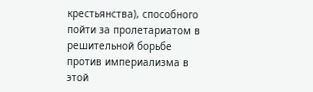крестьянства), способного пойти за пролетариатом в решительной борьбе против империализма в этой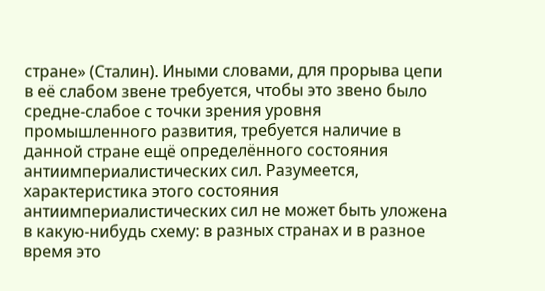стране» (Сталин). Иными словами, для прорыва цепи в её слабом звене требуется, чтобы это звено было средне-слабое с точки зрения уровня промышленного развития, требуется наличие в данной стране ещё определённого состояния антиимпериалистических сил. Разумеется, характеристика этого состояния антиимпериалистических сил не может быть уложена в какую-нибудь схему: в разных странах и в разное время это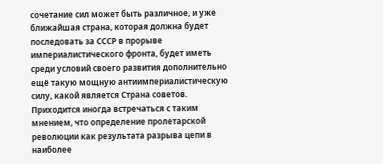сочетание сил может быть различное, и уже ближайшая страна, которая должна будет последовать за СССР в прорыве империалистического фронта, будет иметь среди условий своего развития дополнительно ещё такую мощную антиимпериалистическую силу, какой является Страна советов.
Приходится иногда встречаться с таким мнением, что определение пролетарской революции как результата разрыва цепи в наиболее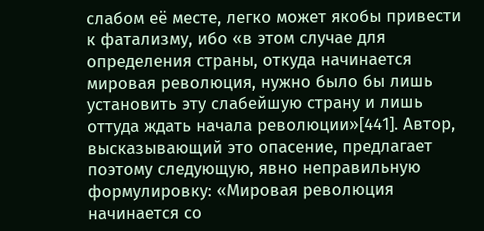слабом её месте, легко может якобы привести к фатализму, ибо «в этом случае для определения страны, откуда начинается мировая революция, нужно было бы лишь установить эту слабейшую страну и лишь оттуда ждать начала революции»[441]. Автор, высказывающий это опасение, предлагает поэтому следующую, явно неправильную формулировку: «Мировая революция начинается со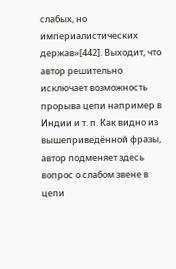слабых, но империалистических держав»[442]. Выходит, что автор решительно исключает возможность прорыва цепи например в Индии и т. п. Как видно из вышеприведённой фразы, автор подменяет здесь вопрос о слабом звене в цепи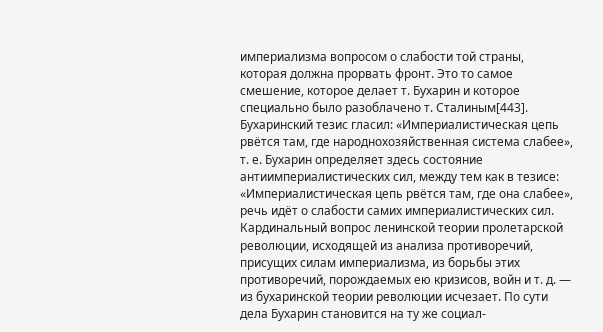империализма вопросом о слабости той страны, которая должна прорвать фронт. Это то самое смешение, которое делает т. Бухарин и которое специально было разоблачено т. Сталиным[443].
Бухаринский тезис гласил: «Империалистическая цепь рвётся там, где народнохозяйственная система слабее», т. е. Бухарин определяет здесь состояние антиимпериалистических сил, между тем как в тезисе: «Империалистическая цепь рвётся там, где она слабее», речь идёт о слабости самих империалистических сил. Кардинальный вопрос ленинской теории пролетарской революции, исходящей из анализа противоречий, присущих силам империализма, из борьбы этих противоречий, порождаемых ею кризисов, войн и т. д. — из бухаринской теории революции исчезает. По сути дела Бухарин становится на ту же социал-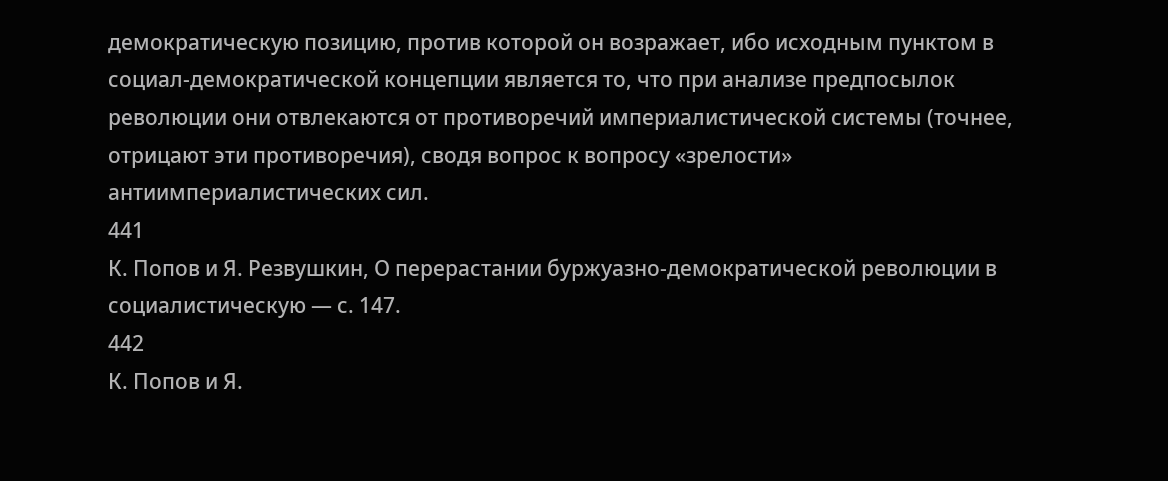демократическую позицию, против которой он возражает, ибо исходным пунктом в социал-демократической концепции является то, что при анализе предпосылок революции они отвлекаются от противоречий империалистической системы (точнее, отрицают эти противоречия), сводя вопрос к вопросу «зрелости» антиимпериалистических сил.
441
К. Попов и Я. Резвушкин, О перерастании буржуазно-демократической революции в социалистическую — с. 147.
442
К. Попов и Я.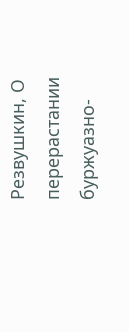Резвушкин, О перерастании буржуазно-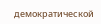демократической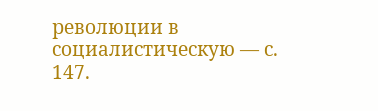революции в социалистическую — с. 147.